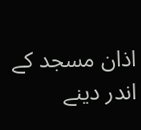اذان مسجد کے اندر دینے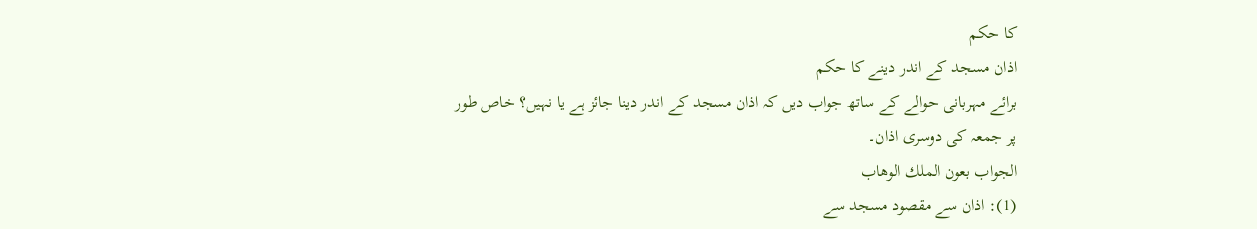کا حکم
اذان مسجد کے اندر دینے کا حکم
برائے مہربانی حوالے کے ساتھ جواب دیں کہ اذان مسجد کے اندر دینا جائز ہے یا نہیں؟ خاص طور پر جمعہ کی دوسری اذان۔
الجواب بعون الملك الوهاب
(1): اذان سے مقصود مسجد سے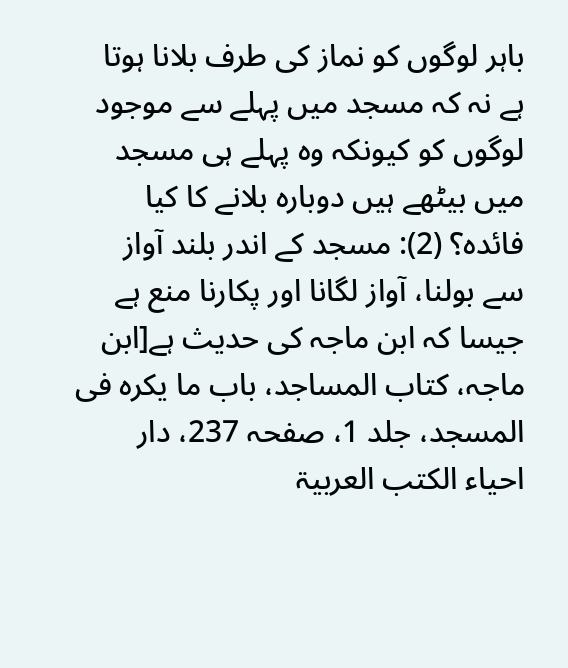باہر لوگوں کو نماز کی طرف بلانا ہوتا ہے نہ کہ مسجد میں پہلے سے موجود لوگوں کو کیونکہ وہ پہلے ہی مسجد میں بیٹھے ہیں دوبارہ بلانے کا کیا فائدہ؟ (2): مسجد کے اندر بلند آواز سے بولنا، آواز لگانا اور پکارنا منع ہے جیسا کہ ابن ماجہ کی حدیث ہے[ابن ماجہ، کتاب المساجد، باب ما یکرہ فی المسجد، جلد 1، صفحہ 237، دار احیاء الکتب العربیۃ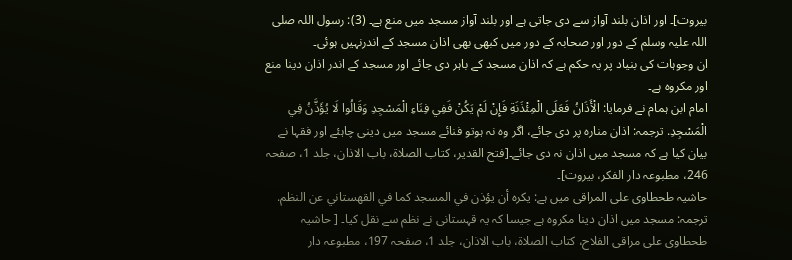بیروت]۔ اور اذان بلند آواز سے دی جاتی ہے اور بلند آواز مسجد میں منع ہے۔ (3): رسول اللہ صلی اللہ علیہ وسلم کے دور اور صحابہ کے دور میں کبھی بھی اذان مسجد کے اندرنہیں ہوئی۔
ان وجوہات کی بنیاد پر یہ حکم ہے کہ اذان مسجد کے باہر دی جائے اور مسجد کے اندر اذان دینا منع اور مکروہ ہے۔
امام ابن ہمام نے فرمایا: الْأَذَانُ فَعَلَى الْمِئْذَنَةِ فَإِنْ لَمْ يَكُنْ فَفِي فِنَاءِ الْمَسْجِدِ وَقَالُوا لَا يُؤَذَّنُ فِي الْمَسْجِدِ. ترجمہ: اذان منارہ پر دی جائے، اگر وہ نہ ہوتو فنائے مسجد میں دینی چاہئے اور فقہا نے بیان کیا ہے کہ مسجد میں اذان نہ دی جائے۔[فتح القدیر، کتاب الصلاۃ، باب الاذان، جلد 1، صفحہ 246، مطبوعہ دار الفکر، بیروت]۔
حاشیہ طحطاوی علی المراقی میں ہے: يكره أن يؤذن في المسجد كما في القهستاني عن النظم. ترجمہ: مسجد میں اذان دینا مکروہ ہے جیسا کہ یہ قہستانی نے نظم سے نقل کیا۔ [ حاشیہ طحطاوی علی مراقی الفلاح، کتاب الصلاۃ، باب الاذان، جلد 1، صفحہ 197، مطبوعہ دار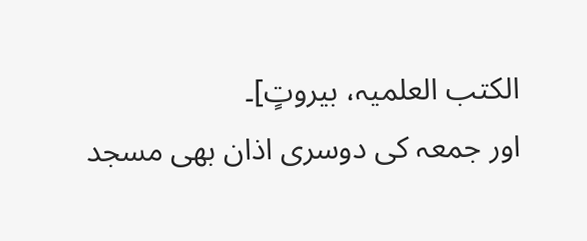الکتب العلمیہ، بیروتٍ]۔
اور جمعہ کی دوسری اذان بھی مسجد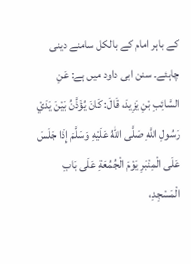کے باہر امام کے بالکل سامنے دینی چاہئے۔ سنن ابی داود میں ہے: عَنِ السَّائِبِ بْنِ يَزِيدَ، قَالَ: كَانَ يُؤَذَّنُ بَيْنَ يَدَيْ رَسُولِ اللَّهِ صَلَّى اللهُ عَلَيْهِ وَسَلَّمَ إِذَا جَلَسَ عَلَى الْمِنْبَرِ يَوْمَ الْجُمُعَةِ عَلَى بَابِ الْمَسْجِدِ،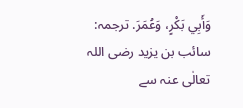وَأَبِي بَكْرٍ، وَعُمَرَ. ترجمہ: سائب بن یزید رضی اللہ تعالٰی عنہ سے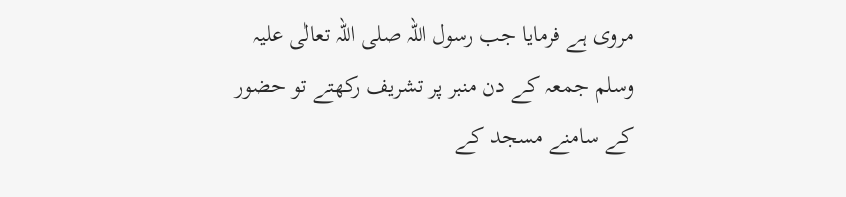مروی ہے فرمایا جب رسول اللہ صلی اللہ تعالٰی علیہ وسلم جمعہ کے دن منبر پر تشریف رکھتے تو حضور کے سامنے مسجد کے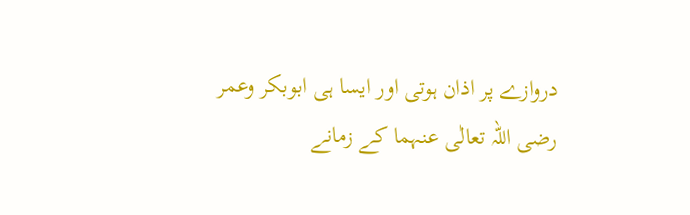دروازے پر اذان ہوتی اور ایسا ہی ابوبکر وعمر رضی اللہ تعالٰی عنہما کے زمانے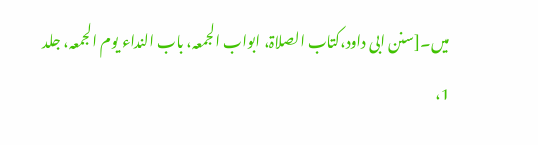میں۔[سنن ابی داود،کتاب الصلاۃ، ابواب الجمعہ، باب النداء یوم الجمعہ، جلد 1،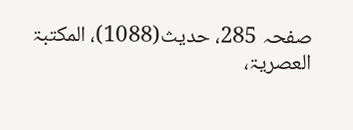صفحہ 285، حدیث(1088)، المکتبۃ العصریۃ،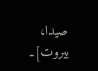صیدا، بیروت]۔